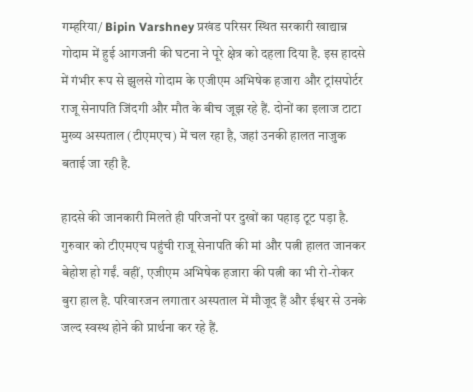गम्हरिया/ Bipin Varshney प्रखंड परिसर स्थित सरकारी खाद्यान्न गोदाम में हुई आगजनी की घटना ने पूरे क्षेत्र को दहला दिया है. इस हादसे में गंभीर रूप से झुलसे गोदाम के एजीएम अभिषेक हजारा और ट्रांसपोर्टर राजू सेनापति जिंदगी और मौत के बीच जूझ रहे हैं. दोनों का इलाज टाटा मुख्य अस्पताल (टीएमएच) में चल रहा है, जहां उनकी हालत नाजुक बताई जा रही है.

हादसे की जानकारी मिलते ही परिजनों पर दुखों का पहाड़ टूट पड़ा है. गुरुवार को टीएमएच पहुंची राजू सेनापति की मां और पत्नी हालत जानकर बेहोश हो गईं. वहीं, एजीएम अभिषेक हजारा की पत्नी का भी रो-रोकर बुरा हाल है. परिवारजन लगातार अस्पताल में मौजूद हैं और ईश्वर से उनके जल्द स्वस्थ होने की प्रार्थना कर रहे हैं.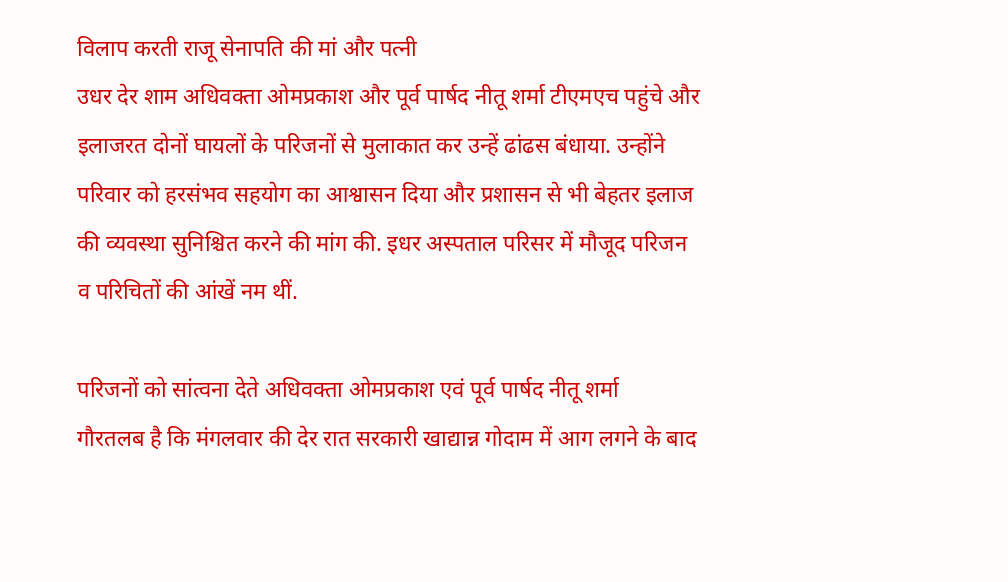विलाप करती राजू सेनापति की मां और पत्नी
उधर देर शाम अधिवक्ता ओमप्रकाश और पूर्व पार्षद नीतू शर्मा टीएमएच पहुंचे और इलाजरत दोनों घायलों के परिजनों से मुलाकात कर उन्हें ढांढस बंधाया. उन्होंने परिवार को हरसंभव सहयोग का आश्वासन दिया और प्रशासन से भी बेहतर इलाज की व्यवस्था सुनिश्चित करने की मांग की. इधर अस्पताल परिसर में मौजूद परिजन व परिचितों की आंखें नम थीं.

परिजनों को सांत्वना देते अधिवक्ता ओमप्रकाश एवं पूर्व पार्षद नीतू शर्मा
गौरतलब है कि मंगलवार की देर रात सरकारी खाद्यान्न गोदाम में आग लगने के बाद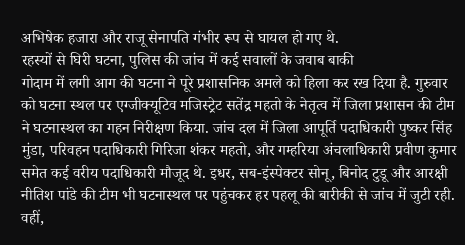अभिषेक हजारा और राजू सेनापति गंभीर रूप से घायल हो गए थे.
रहस्यों से घिरी घटना, पुलिस की जांच में कई सवालों के जवाब बाकी
गोदाम में लगी आग की घटना ने पूरे प्रशासनिक अमले को हिला कर रख दिया है. गुरुवार को घटना स्थल पर एग्जीक्यूटिव मजिस्ट्रेट सतेंद्र महतो के नेतृत्व में जिला प्रशासन की टीम ने घटनास्थल का गहन निरीक्षण किया. जांच दल में जिला आपूर्ति पदाधिकारी पुष्कर सिंह मुंडा, परिवहन पदाधिकारी गिरिजा शंकर महतो, और गम्हरिया अंचलाधिकारी प्रवीण कुमार समेत कई वरीय पदाधिकारी मौजूद थे. इधर, सब-इंस्पेक्टर सोनू, बिनोद टुडू और आरक्षी नीतिश पांडे की टीम भी घटनास्थल पर पहुंचकर हर पहलू की बारीकी से जांच में जुटी रही. वहीं,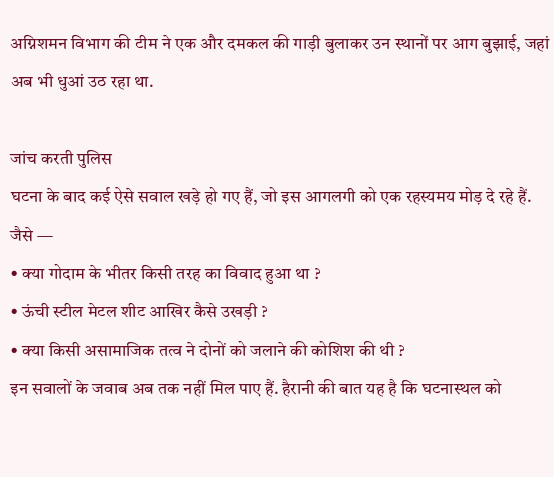अग्निशमन विभाग की टीम ने एक और दमकल की गाड़ी बुलाकर उन स्थानों पर आग बुझाई, जहां अब भी धुआं उठ रहा था.

जांच करती पुलिस
घटना के बाद कई ऐसे सवाल खड़े हो गए हैं, जो इस आगलगी को एक रहस्यमय मोड़ दे रहे हैं. जैसे —
• क्या गोदाम के भीतर किसी तरह का विवाद हुआ था ?
• ऊंची स्टील मेटल शीट आखिर कैसे उखड़ी ?
• क्या किसी असामाजिक तत्व ने दोनों को जलाने की कोशिश की थी ?
इन सवालों के जवाब अब तक नहीं मिल पाए हैं. हैरानी की बात यह है कि घटनास्थल को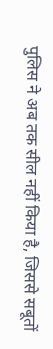पुलिस ने अब तक सील नहीं किया है, जिससे सबूतों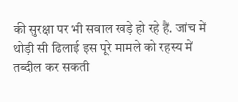की सुरक्षा पर भी सवाल खड़े हो रहे हैं. जांच में थोड़ी सी ढिलाई इस पूरे मामले को रहस्य में तब्दील कर सकती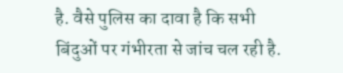है. वैसे पुलिस का दावा है कि सभी बिंदुओं पर गंभीरता से जांच चल रही है.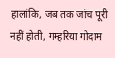हालांकि, जब तक जांच पूरी नहीं होती, गम्हरिया गोदाम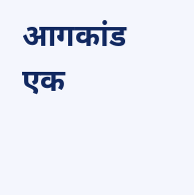आगकांड एक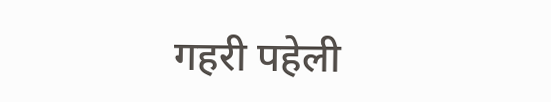गहरी पहेली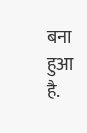बना हुआ है.